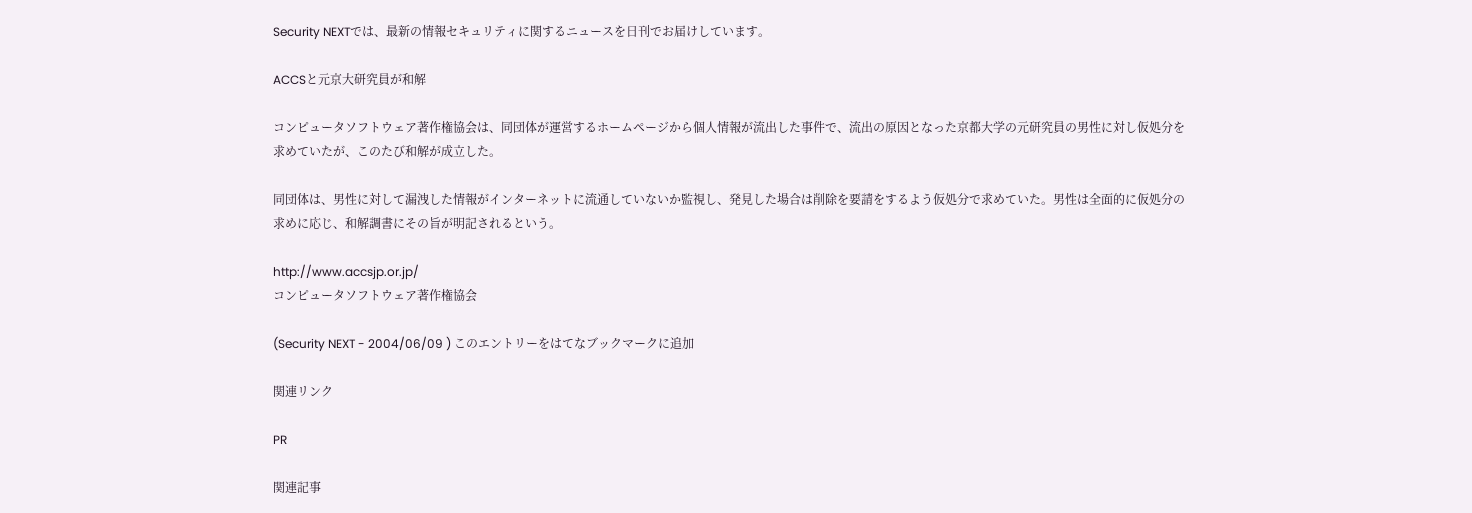Security NEXTでは、最新の情報セキュリティに関するニュースを日刊でお届けしています。

ACCSと元京大研究員が和解

コンピュータソフトウェア著作権協会は、同団体が運営するホームページから個人情報が流出した事件で、流出の原因となった京都大学の元研究員の男性に対し仮処分を求めていたが、このたび和解が成立した。

同団体は、男性に対して漏洩した情報がインターネットに流通していないか監視し、発見した場合は削除を要請をするよう仮処分で求めていた。男性は全面的に仮処分の求めに応じ、和解調書にその旨が明記されるという。

http://www.accsjp.or.jp/
コンピュータソフトウェア著作権協会

(Security NEXT - 2004/06/09 ) このエントリーをはてなブックマークに追加

関連リンク

PR

関連記事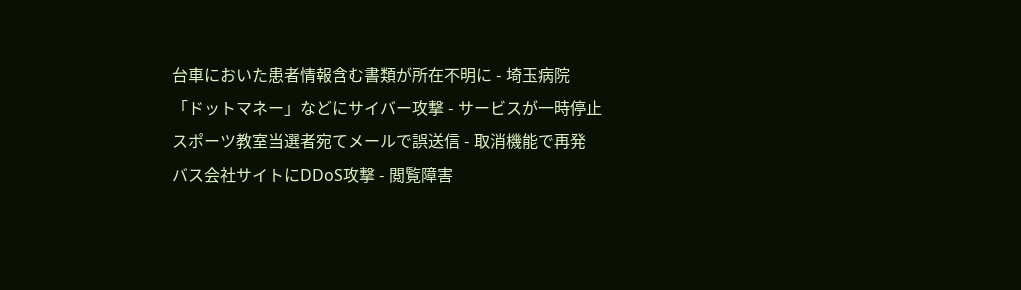台車においた患者情報含む書類が所在不明に - 埼玉病院
「ドットマネー」などにサイバー攻撃 - サービスが一時停止
スポーツ教室当選者宛てメールで誤送信 - 取消機能で再発
バス会社サイトにDDoS攻撃 - 閲覧障害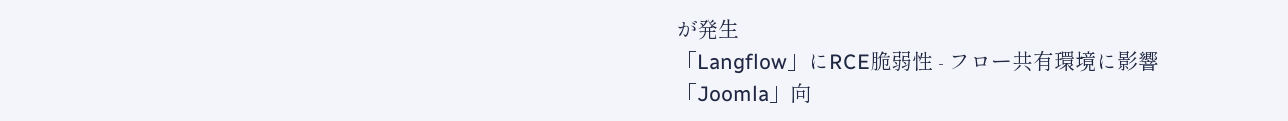が発生
「Langflow」にRCE脆弱性 - フロー共有環境に影響
「Joomla」向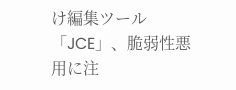け編集ツール「JCE」、脆弱性悪用に注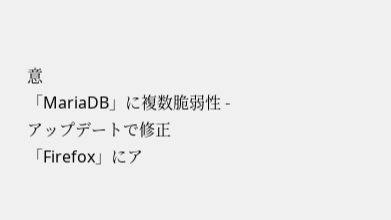意
「MariaDB」に複数脆弱性 - アップデートで修正
「Firefox」にア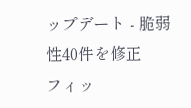ップデート - 脆弱性40件を修正
フィッ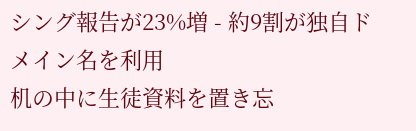シング報告が23%増 - 約9割が独自ドメイン名を利用
机の中に生徒資料を置き忘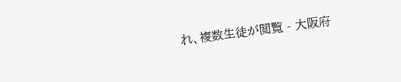れ、複数生徒が閲覧 - 大阪府